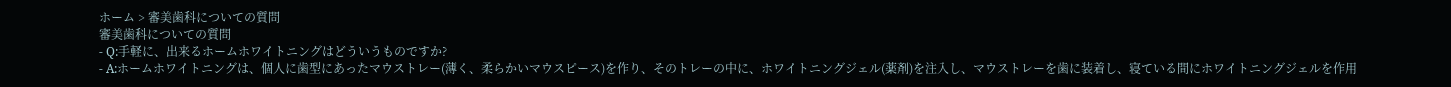ホーム > 審美歯科についての質問
審美歯科についての質問
- Q:手軽に、出来るホームホワイトニングはどういうものですか?
- A:ホームホワイトニングは、個人に歯型にあったマウストレー(薄く、柔らかいマウスピース)を作り、そのトレーの中に、ホワイトニングジェル(薬剤)を注入し、マウストレーを歯に装着し、寝ている間にホワイトニングジェルを作用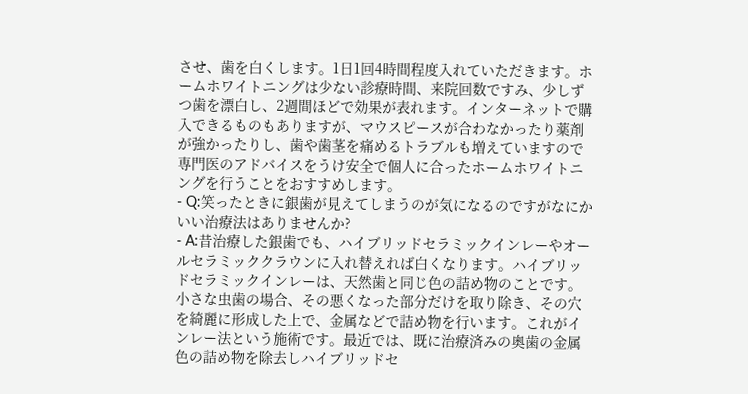させ、歯を白くします。1日1回4時間程度入れていただきます。ホームホワイトニングは少ない診療時間、来院回数ですみ、少しずつ歯を漂白し、2週間ほどで効果が表れます。インターネットで購入できるものもありますが、マウスピースが合わなかったり薬剤が強かったりし、歯や歯茎を痛めるトラブルも増えていますので専門医のアドバイスをうけ安全で個人に合ったホームホワイトニングを行うことをおすすめします。
- Q:笑ったときに銀歯が見えてしまうのが気になるのですがなにかいい治療法はありませんか?
- A:昔治療した銀歯でも、ハイブリッドセラミックインレーやオールセラミッククラウンに入れ替えれば白くなります。ハイブリッドセラミックインレーは、天然歯と同じ色の詰め物のことです。小さな虫歯の場合、その悪くなった部分だけを取り除き、その穴を綺麗に形成した上で、金属などで詰め物を行います。これがインレー法という施術です。最近では、既に治療済みの奥歯の金属色の詰め物を除去しハイブリッドセ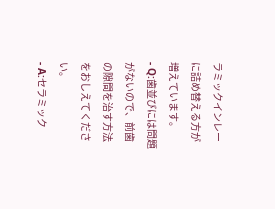ラミックインレーに詰め替える方が増えています。
- Q:歯並びには問題がないので、前歯の隙間を治す方法をおしえてください。
- A:セラミック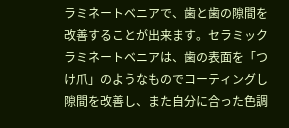ラミネートベニアで、歯と歯の隙間を改善することが出来ます。セラミックラミネートベニアは、歯の表面を「つけ爪」のようなものでコーティングし隙間を改善し、また自分に合った色調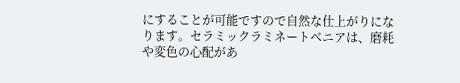にすることが可能ですので自然な仕上がりになります。セラミックラミネートベニアは、磨耗や変色の心配があ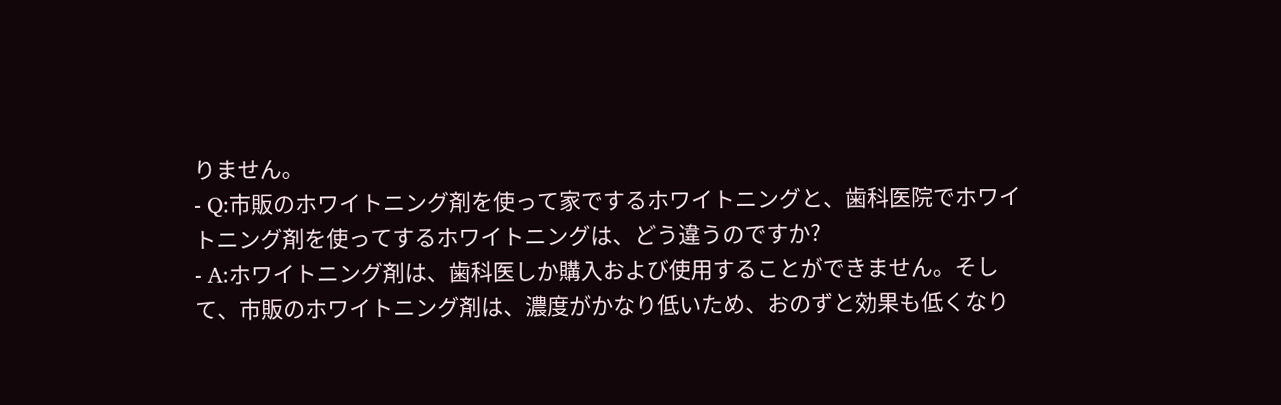りません。
- Q:市販のホワイトニング剤を使って家でするホワイトニングと、歯科医院でホワイトニング剤を使ってするホワイトニングは、どう違うのですか?
- A:ホワイトニング剤は、歯科医しか購入および使用することができません。そして、市販のホワイトニング剤は、濃度がかなり低いため、おのずと効果も低くなり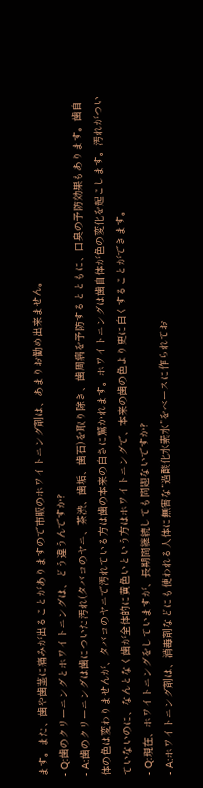ます。また、歯や歯茎に痛みが出ることがありますので市販のホワイトニング剤は、あまりお勧め出来ません。
- Q:歯のクリーニングとホワイトニングは、どう違うんですか?
- A:歯のクリーニングは歯についた汚れ(タバコのヤニ、茶渋、歯垢、歯石)を取り除き、歯周病を予防するとともに、口臭の予防効果もあります。歯自体の色は変わりませんが、タバコのヤニで汚れている方は歯の本来の白さに驚かれます。ホワイトニングは歯自体が色の変化を起こします。汚れがついていないのに、なんとなく歯が全体的に黄色いという方はホワイトニングで、本来の歯の色より更に白くすることができます。
- Q:現在、ホワイトニングをしていますが、長期間継続しても問題ないですか?
- A:ホワイトニング剤は、消毒剤などにも使われる人体に無害な“過酸化水素水”をベースに作られてお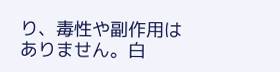り、毒性や副作用はありません。白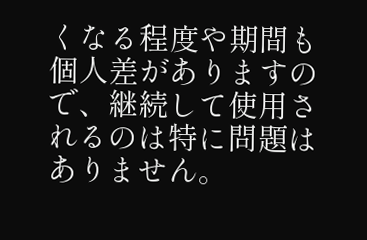くなる程度や期間も個人差がありますので、継続して使用されるのは特に問題はありません。